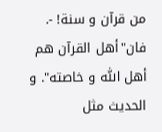من قرآن و سنة! -. فان"أهل القرآن هم أهل اللّٰه و خاصته". و الحديث مثل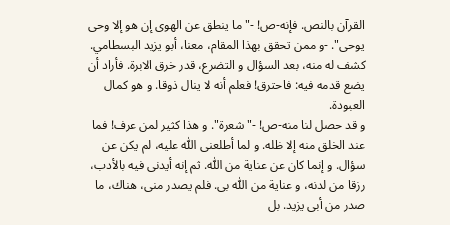القرآن بالنص. فإنه-ص! -"ما ينطق عن الهوى إن هو إلا وحى يوحى". -و ممن تحقق بهذا المقام، معنا، أبو يزيد البسطامي.
كشف له منه، بعد السؤال و التضرع، قدر خرق الابرة. فأراد أن يضع قدمه فيه: فاحترق! فعلم أنه لا ينال ذوقا. و هو كمال العبودة.
و قد حصل لنا منه-ص! -"شعرة". و هذا كثير لمن عرف! فما عند الخلق منه إلا ظله. و لما أطلعنى اللّٰه عليه، لم يكن عن سؤال. و إنما كان عن عناية من اللّٰه. ثم إنه أيدنى فيه بالأدب، رزقا من لدنه، و عناية من اللّٰه بى. فلم يصدر منى، هناك، ما صدر من أبى يزيد. بل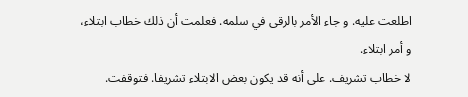اطلعت عليه. و جاء الأمر بالرقى في سلمه. فعلمت أن ذلك خطاب ابتلاء، و أمر ابتلاء.
لا خطاب تشريف. على أنه قد يكون بعض الابتلاء تشريفا. فتوقفت.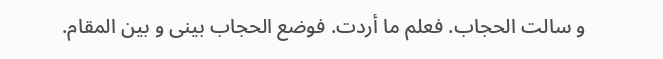و سالت الحجاب. فعلم ما أردت. فوضع الحجاب بينى و بين المقام.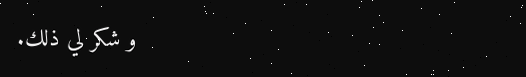و شكر لي ذلك.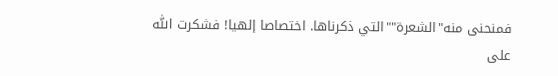فمنحنى منه"الشعرة""التي ذكرناها. اختصاصا إلهيا! فشكرت اللّٰه على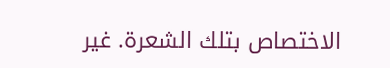الاختصاص بتلك الشعرة. غير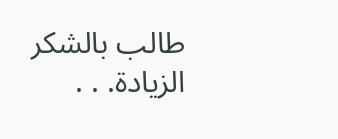طالب بالشكر الزيادة. . .